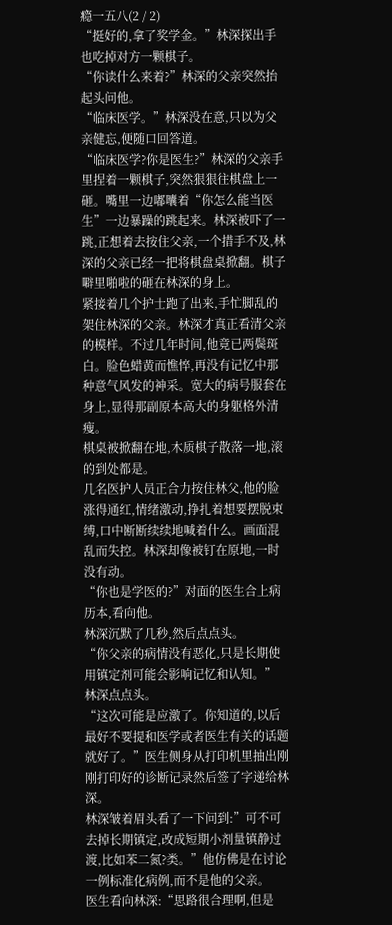瘾一五八(2 / 2)
“挺好的,拿了奖学金。”林深探出手也吃掉对方一颗棋子。
“你读什么来着?”林深的父亲突然抬起头问他。
“临床医学。”林深没在意,只以为父亲健忘,便随口回答道。
“临床医学?你是医生?”林深的父亲手里捏着一颗棋子,突然狠狠往棋盘上一砸。嘴里一边嘟囔着“你怎么能当医生”一边暴躁的跳起来。林深被吓了一跳,正想着去按住父亲,一个措手不及,林深的父亲已经一把将棋盘桌掀翻。棋子噼里啪啦的砸在林深的身上。
紧接着几个护士跑了出来,手忙脚乱的架住林深的父亲。林深才真正看清父亲的模样。不过几年时间,他竟已两鬓斑白。脸色蜡黄而憔悴,再没有记忆中那种意气风发的神采。宽大的病号服套在身上,显得那副原本高大的身躯格外清瘦。
棋桌被掀翻在地,木质棋子散落一地,滚的到处都是。
几名医护人员正合力按住林父,他的脸涨得通红,情绪激动,挣扎着想要摆脱束缚,口中断断续续地喊着什么。画面混乱而失控。林深却像被钉在原地,一时没有动。
“你也是学医的?”对面的医生合上病历本,看向他。
林深沉默了几秒,然后点点头。
“你父亲的病情没有恶化,只是长期使用镇定剂可能会影响记忆和认知。”
林深点点头。
“这次可能是应激了。你知道的,以后最好不要提和医学或者医生有关的话题就好了。”医生侧身从打印机里抽出刚刚打印好的诊断记录然后签了字递给林深。
林深皱着眉头看了一下问到:”可不可去掉长期镇定,改成短期小剂量镇静过渡,比如苯二氮?类。”他仿佛是在讨论一例标准化病例,而不是他的父亲。
医生看向林深:“思路很合理啊,但是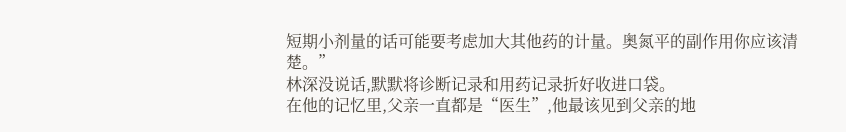短期小剂量的话可能要考虑加大其他药的计量。奥氮平的副作用你应该清楚。”
林深没说话,默默将诊断记录和用药记录折好收进口袋。
在他的记忆里,父亲一直都是“医生”,他最该见到父亲的地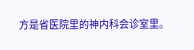方是省医院里的神内科会诊室里。